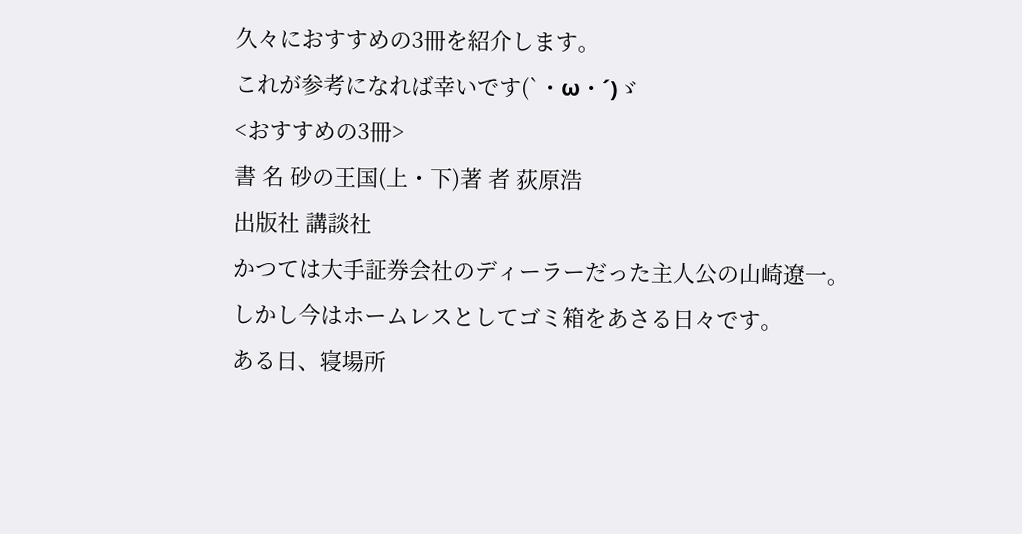久々におすすめの3冊を紹介します。
これが参考になれば幸いです(`・ω・´)ゞ
<おすすめの3冊>
書 名 砂の王国(上・下)著 者 荻原浩
出版社 講談社
かつては大手証券会社のディーラーだった主人公の山崎遼一。
しかし今はホームレスとしてゴミ箱をあさる日々です。
ある日、寝場所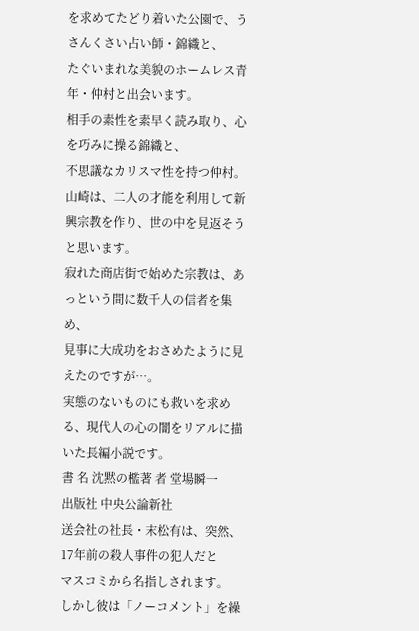を求めてたどり着いた公園で、うさんくさい占い師・錦織と、
たぐいまれな美貌のホームレス青年・仲村と出会います。
相手の素性を素早く読み取り、心を巧みに操る錦織と、
不思議なカリスマ性を持つ仲村。
山崎は、二人の才能を利用して新興宗教を作り、世の中を見返そうと思います。
寂れた商店街で始めた宗教は、あっという間に数千人の信者を集め、
見事に大成功をおさめたように見えたのですが…。
実態のないものにも救いを求める、現代人の心の闇をリアルに描いた長編小説です。
書 名 沈黙の檻著 者 堂場瞬一
出版社 中央公論新社
送会社の社長・末松有は、突然、17年前の殺人事件の犯人だと
マスコミから名指しされます。
しかし彼は「ノーコメント」を繰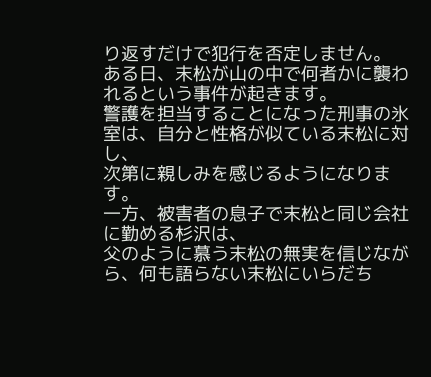り返すだけで犯行を否定しません。
ある日、末松が山の中で何者かに襲われるという事件が起きます。
警護を担当することになった刑事の氷室は、自分と性格が似ている末松に対し、
次第に親しみを感じるようになります。
一方、被害者の息子で末松と同じ会社に勤める杉沢は、
父のように慕う末松の無実を信じながら、何も語らない末松にいらだち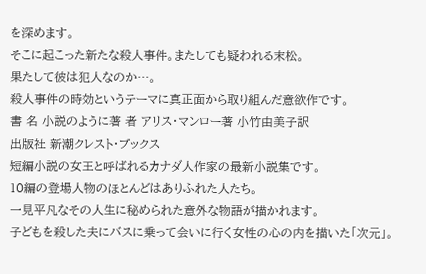を深めます。
そこに起こった新たな殺人事件。またしても疑われる末松。
果たして彼は犯人なのか…。
殺人事件の時効というテーマに真正面から取り組んだ意欲作です。
書 名 小説のように著 者 アリス・マンロー著 小竹由美子訳
出版社 新潮クレスト・ブックス
短編小説の女王と呼ばれるカナダ人作家の最新小説集です。
10編の登場人物のほとんどはありふれた人たち。
一見平凡なその人生に秘められた意外な物語が描かれます。
子どもを殺した夫にバスに乗って会いに行く女性の心の内を描いた「次元」。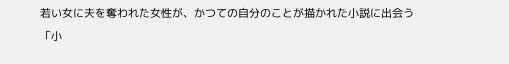若い女に夫を奪われた女性が、かつての自分のことが描かれた小説に出会う
「小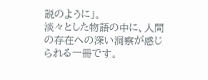説のように」。
淡々とした物語の中に、人間の存在への深い洞察が感じられる一冊です。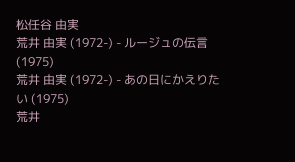松任谷 由実
荒井 由実 (1972-) - ルージュの伝言 (1975)
荒井 由実 (1972-) - あの日にかえりたい (1975)
荒井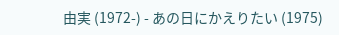由実 (1972-) - あの日にかえりたい (1975)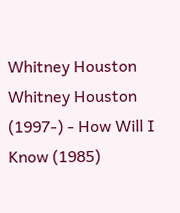Whitney Houston
Whitney Houston (1997-) - How Will I Know (1985)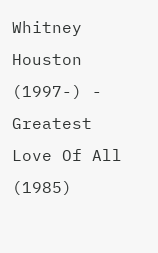Whitney Houston (1997-) - Greatest Love Of All (1985)